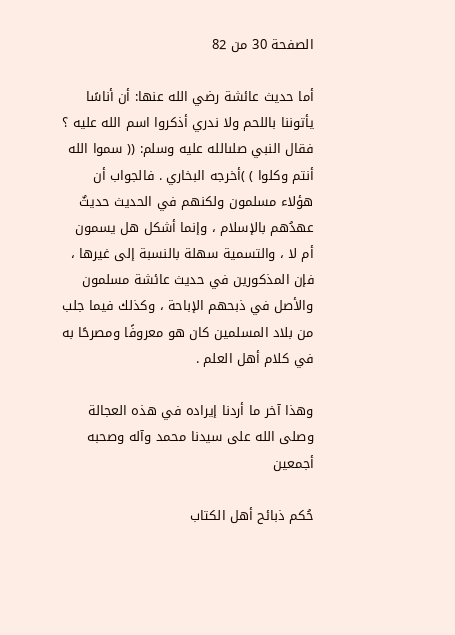الصفحة 30 من 82

أما حديث عائشة رضي الله عنها: أن أناسًا يأتوننا باللحم ولا ندري أذكروا اسم الله عليه ؟ فقال النبي صلىالله عليه وسلم: (( سموا الله أنتم وكلوا ) )أخرجه البخاري . فالجواب أن هؤلاء مسلمون ولكنهم في الحديث حديثٌ عهدُهم بالإسلام ، وإنما أشكل هل يسمون أم لا ، والتسمية سهلة بالنسبة إلى غيرها ، فإن المذكورين في حديث عائشة مسلمون والأصل في ذبحهم الإباحة ، وكذلك فيما جلب من بلاد المسلمين كان هو معروفًا ومصرحًا به في كلام أهل العلم .

وهذا آخر ما أردنا إيراده في هذه العجالة وصلى الله على سيدنا محمد وآله وصحبه أجمعين

حُكم ذبائح أهل الكتاب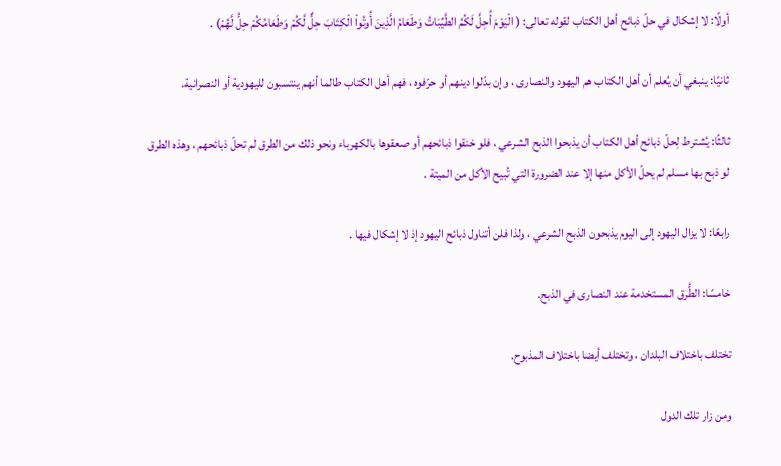أولًا: لا إشكال في حلّ ذبائح أهل الكتاب لقوله تعالى: ( الْيَوْمَ أُحِلَّ لَكُمُ الطَّيِّبَاتُ وَطَعَامُ الَّذِينَ أُوتُواْ الْكِتَابَ حِلٌّ لَّكُمْ وَطَعَامُكُمْ حِلُّ لَّهُمْ) .

ثانيًا: ينبغي أن يُعلم أن أهل الكتاب هم اليهود والنصارى ، وإن بدّلوا دينهم أو حرّفوه ، فهم أهل الكتاب طالما أنهم ينتسبون لليهودية أو النصرانية.

ثالثًا: يُشترط لِحلّ ذبائح أهل الكتاب أن يذبحوا الذبح الشرعي ، فلو خنقوا ذبائحهم أو صعقوها بالكهرباء ونحو ذلك من الطرق لم تحلّ ذبائحهم ، وهذه الطرق لو ذبح بها مسلم لم يحلّ الأكل منها إلا عند الضرورة التي تُبيح الأكل من الميتة .

رابعًا: لا يزال اليهود إلى اليوم يذبحون الذبح الشرعي ، ولذا فلن أتناول ذبائح اليهود إذ لا إشكال فيها .

خامسًا: الطُّرق المستخدمة عند النصارى في الذبح.

تختلف باختلاف البلدان ، وتختلف أيضا باختلاف المذبوح.

ومن زار تلك الدول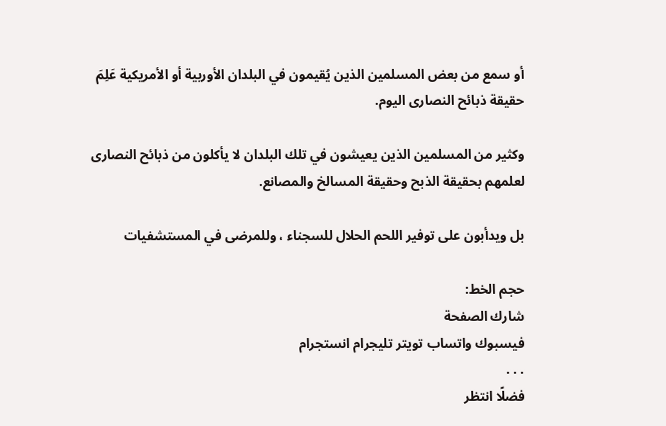أو سمع من بعض المسلمين الذين يُقيمون في البلدان الأوربية أو الأمريكية عَلِمَ حقيقة ذبائح النصارى اليوم.

وكثير من المسلمين الذين يعيشون في تلك البلدان لا يأكلون من ذبائح النصارى لعلمهم بحقيقة الذبح وحقيقة المسالخ والمصانع.

بل ويدأبون على توفير اللحم الحلال للسجناء ، وللمرضى في المستشفيات

حجم الخط:
شارك الصفحة
فيسبوك واتساب تويتر تليجرام انستجرام
. . .
فضلًا انتظر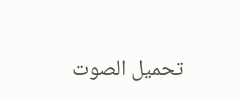تحميل الصوت